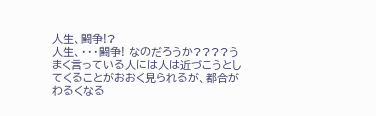人生、闘争!?
人生、・・・闘争! なのだろうか????うまく言っている人には人は近づこうとしてくることがおおく見られるが、都合がわるくなる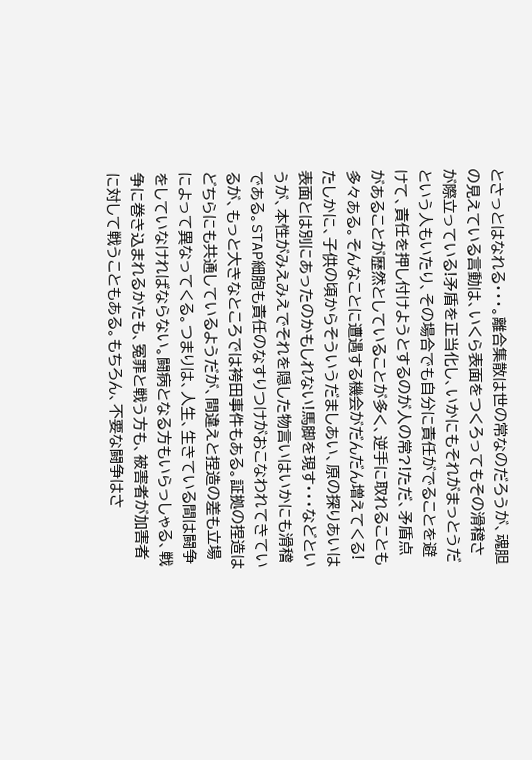とさっとはなれる・・・。離合集散は世の常なのだろうが、魂胆の見えている言動は、いくら表面をつくろってもその滑稽さが際立っている!矛盾を正当化し、いかにもそれがまっとうだという人もいたり、その場合でも自分に責任がでることを避けて、責任を押し付けようとするのが人の常?!ただ、矛盾点があることが歴然としていることが多く、逆手に取れることも多々ある。そんなことに遭遇する機会がだんだん増えてくる!たしかに、子供の頃からそういうだましあい、原の探りあいは表面とは別にあったのかもしれない!馬脚を現す・・・などというが、本性がみえみえでそれを隠した物言いはいかにも滑稽である。STAP細胞も責任のなすりつけがおこなわれてきているが、もっと大きなところでは袴田事件もある。証拠の捏造はどちらにも共通しているようだが、間違えと捏造の差も立場によって異なってくる。つまりは、人生、生きている間は闘争をしていなければならない。闘病となる方もいらっしゃる、戦争に巻き込まれるかたも、冤罪と戦う方も、被害者が加害者に対して戦うこともある。もちろん、不要な闘争はさ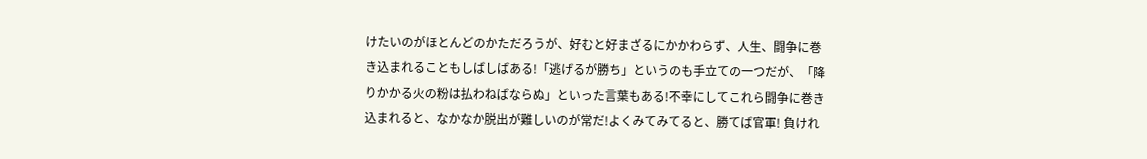けたいのがほとんどのかただろうが、好むと好まざるにかかわらず、人生、闘争に巻き込まれることもしばしばある!「逃げるが勝ち」というのも手立ての一つだが、「降りかかる火の粉は払わねばならぬ」といった言葉もある!不幸にしてこれら闘争に巻き込まれると、なかなか脱出が難しいのが常だ!よくみてみてると、勝てば官軍! 負けれ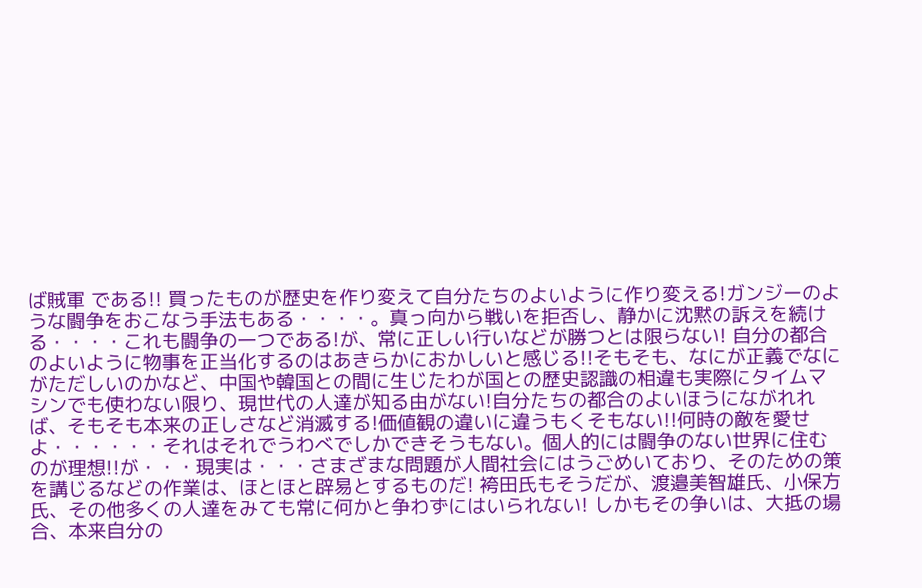ば賊軍 である!! 買ったものが歴史を作り変えて自分たちのよいように作り変える!ガンジーのような闘争をおこなう手法もある・・・・。真っ向から戦いを拒否し、静かに沈黙の訴えを続ける・・・・これも闘争の一つである!が、常に正しい行いなどが勝つとは限らない! 自分の都合のよいように物事を正当化するのはあきらかにおかしいと感じる!!そもそも、なにが正義でなにがただしいのかなど、中国や韓国との間に生じたわが国との歴史認識の相違も実際にタイムマシンでも使わない限り、現世代の人達が知る由がない!自分たちの都合のよいほうにながれれば、そもそも本来の正しさなど消滅する!価値観の違いに違うもくそもない!!何時の敵を愛せよ・・・・・・それはそれでうわべでしかできそうもない。個人的には闘争のない世界に住むのが理想!!が・・・現実は・・・さまざまな問題が人間社会にはうごめいており、そのための策を講じるなどの作業は、ほとほと辟易とするものだ! 袴田氏もそうだが、渡邉美智雄氏、小保方氏、その他多くの人達をみても常に何かと争わずにはいられない! しかもその争いは、大抵の場合、本来自分の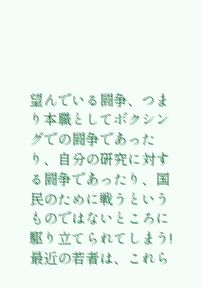望んでいる闘争、つまり本職としてボクシングでの闘争であったり、自分の研究に対する闘争であったり、国民のために戦うというものではないところに駆り立てられてしまう!最近の若者は、これら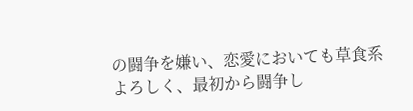の闘争を嫌い、恋愛においても草食系よろしく、最初から闘争し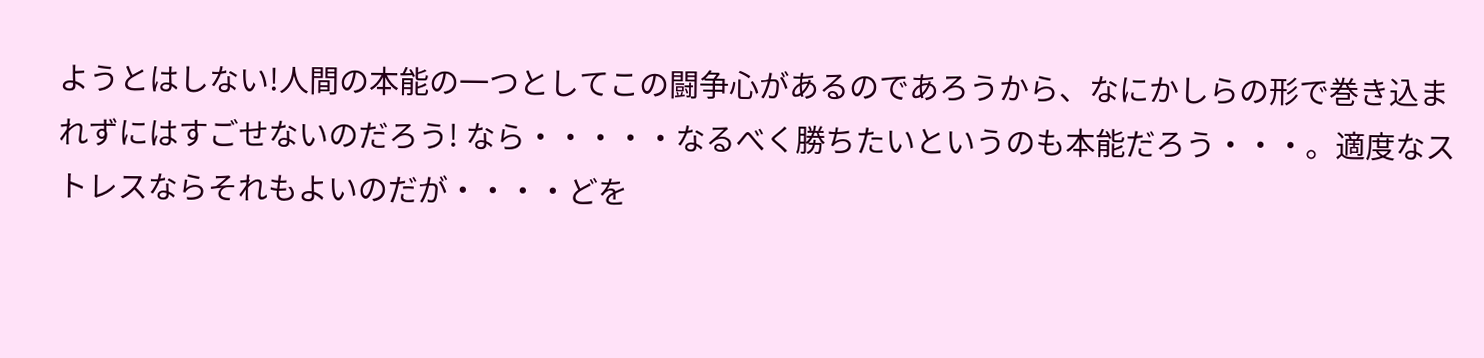ようとはしない!人間の本能の一つとしてこの闘争心があるのであろうから、なにかしらの形で巻き込まれずにはすごせないのだろう! なら・・・・・なるべく勝ちたいというのも本能だろう・・・。適度なストレスならそれもよいのだが・・・・どを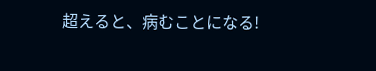超えると、病むことになる!